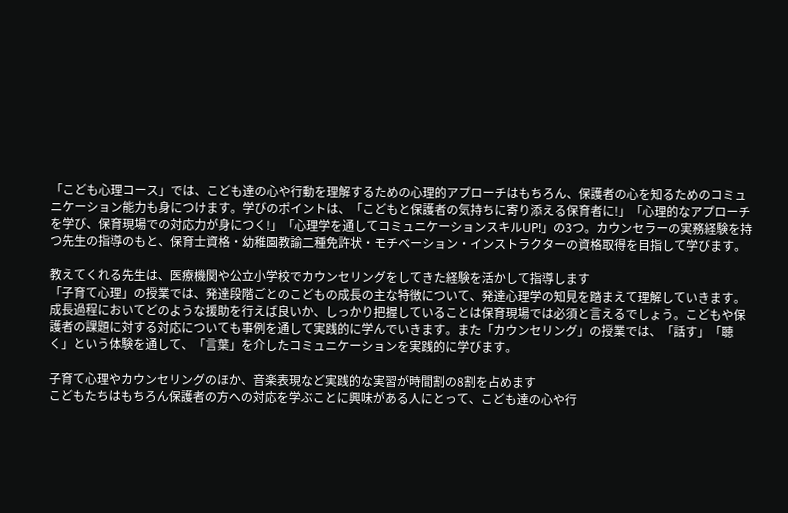「こども心理コース」では、こども達の心や行動を理解するための心理的アプローチはもちろん、保護者の心を知るためのコミュニケーション能力も身につけます。学びのポイントは、「こどもと保護者の気持ちに寄り添える保育者に!」「心理的なアプローチを学び、保育現場での対応力が身につく!」「心理学を通してコミュニケーションスキルUP!」の3つ。カウンセラーの実務経験を持つ先生の指導のもと、保育士資格・幼稚園教諭二種免許状・モチベーション・インストラクターの資格取得を目指して学びます。

教えてくれる先生は、医療機関や公立小学校でカウンセリングをしてきた経験を活かして指導します
「子育て心理」の授業では、発達段階ごとのこどもの成長の主な特徴について、発達心理学の知見を踏まえて理解していきます。成長過程においてどのような援助を行えば良いか、しっかり把握していることは保育現場では必須と言えるでしょう。こどもや保護者の課題に対する対応についても事例を通して実践的に学んでいきます。また「カウンセリング」の授業では、「話す」「聴く」という体験を通して、「言葉」を介したコミュニケーションを実践的に学びます。

子育て心理やカウンセリングのほか、音楽表現など実践的な実習が時間割の8割を占めます
こどもたちはもちろん保護者の方への対応を学ぶことに興味がある人にとって、こども達の心や行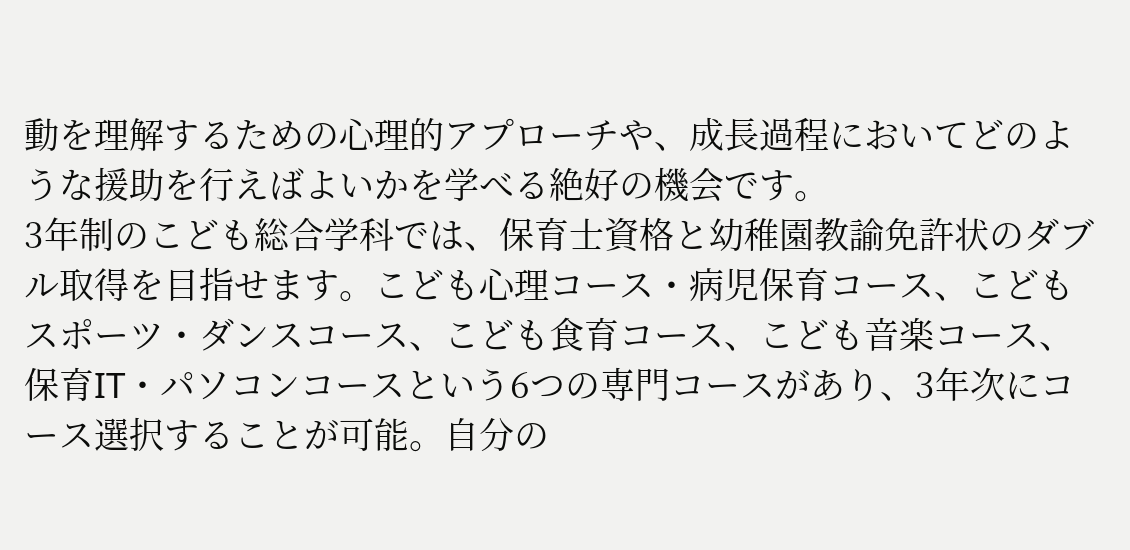動を理解するための心理的アプローチや、成長過程においてどのような援助を行えばよいかを学べる絶好の機会です。
3年制のこども総合学科では、保育士資格と幼稚園教諭免許状のダブル取得を目指せます。こども心理コース・病児保育コース、こどもスポーツ・ダンスコース、こども食育コース、こども音楽コース、保育IT・パソコンコースという6つの専門コースがあり、3年次にコース選択することが可能。自分の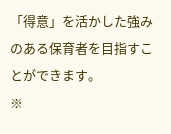「得意」を活かした強みのある保育者を目指すことができます。
※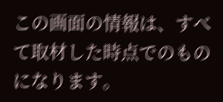この画面の情報は、すべて取材した時点でのものになります。